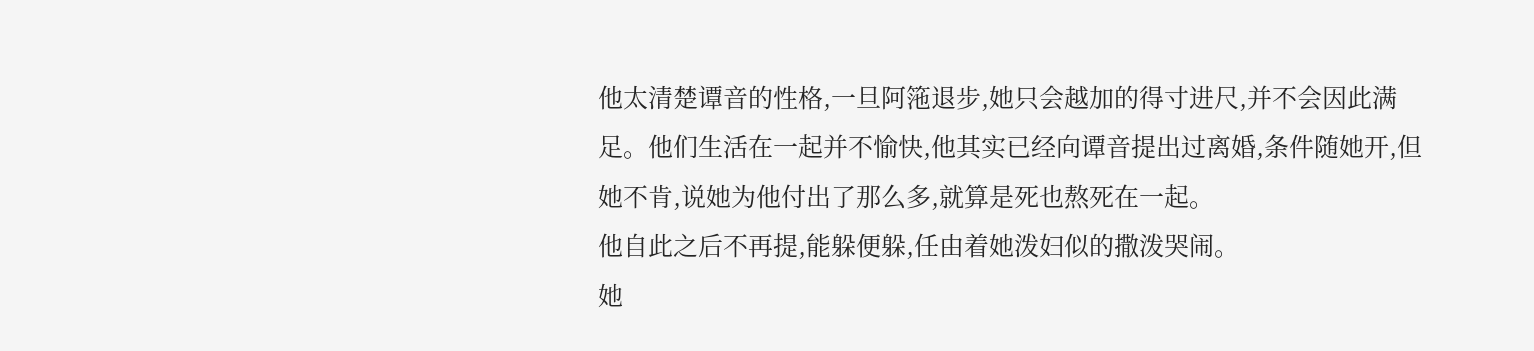他太清楚谭音的性格,一旦阿筂退步,她只会越加的得寸进尺,并不会因此满足。他们生活在一起并不愉快,他其实已经向谭音提出过离婚,条件随她开,但她不肯,说她为他付出了那么多,就算是死也熬死在一起。
他自此之后不再提,能躲便躲,任由着她泼妇似的撒泼哭闹。
她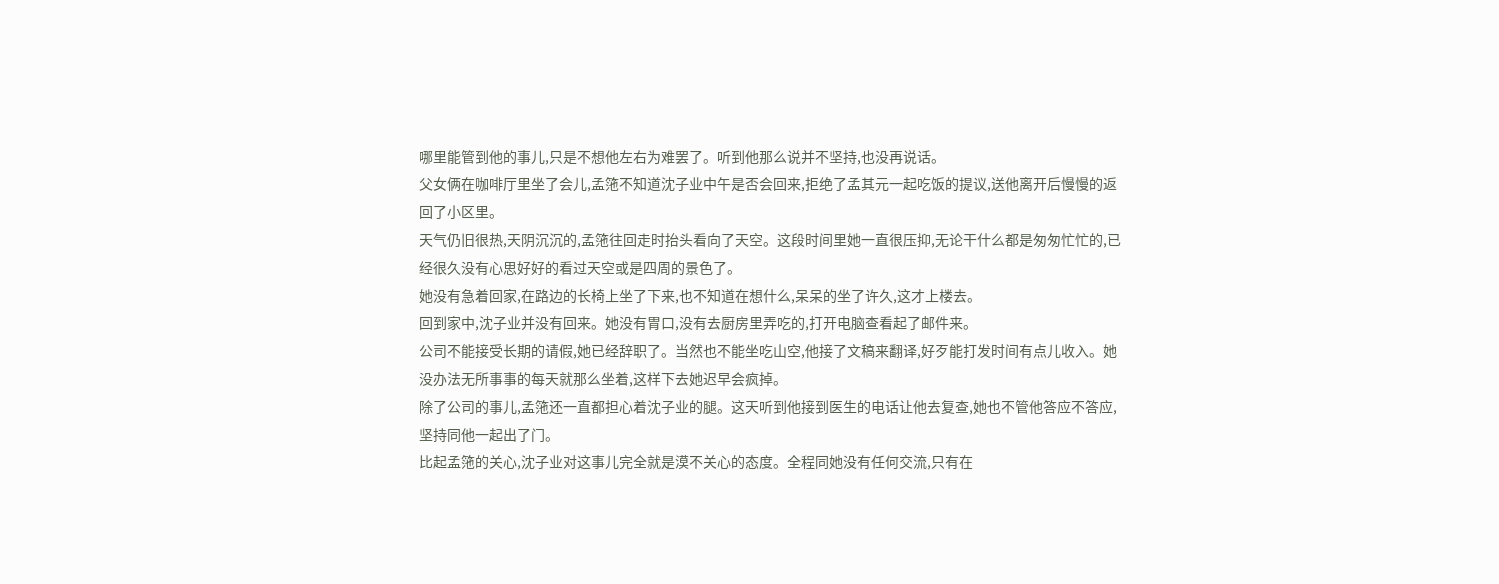哪里能管到他的事儿,只是不想他左右为难罢了。听到他那么说并不坚持,也没再说话。
父女俩在咖啡厅里坐了会儿,孟筂不知道沈子业中午是否会回来,拒绝了孟其元一起吃饭的提议,送他离开后慢慢的返回了小区里。
天气仍旧很热,天阴沉沉的,孟筂往回走时抬头看向了天空。这段时间里她一直很压抑,无论干什么都是匆匆忙忙的,已经很久没有心思好好的看过天空或是四周的景色了。
她没有急着回家,在路边的长椅上坐了下来,也不知道在想什么,呆呆的坐了许久,这才上楼去。
回到家中,沈子业并没有回来。她没有胃口,没有去厨房里弄吃的,打开电脑查看起了邮件来。
公司不能接受长期的请假,她已经辞职了。当然也不能坐吃山空,他接了文稿来翻译,好歹能打发时间有点儿收入。她没办法无所事事的每天就那么坐着,这样下去她迟早会疯掉。
除了公司的事儿,孟筂还一直都担心着沈子业的腿。这天听到他接到医生的电话让他去复查,她也不管他答应不答应,坚持同他一起出了门。
比起孟筂的关心,沈子业对这事儿完全就是漠不关心的态度。全程同她没有任何交流,只有在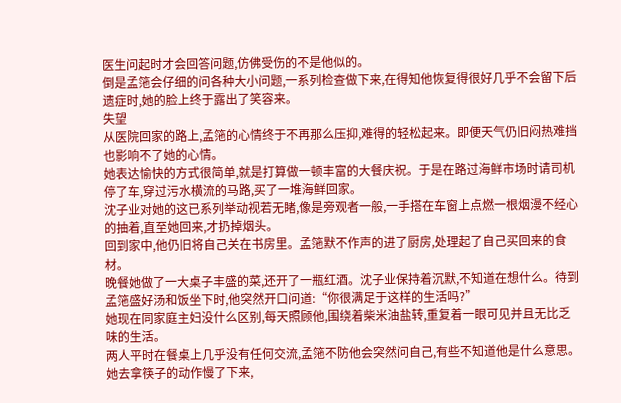医生问起时才会回答问题,仿佛受伤的不是他似的。
倒是孟筂会仔细的问各种大小问题,一系列检查做下来,在得知他恢复得很好几乎不会留下后遗症时,她的脸上终于露出了笑容来。
失望
从医院回家的路上,孟筂的心情终于不再那么压抑,难得的轻松起来。即便天气仍旧闷热难挡也影响不了她的心情。
她表达愉快的方式很简单,就是打算做一顿丰富的大餐庆祝。于是在路过海鲜市场时请司机停了车,穿过污水横流的马路,买了一堆海鲜回家。
沈子业对她的这已系列举动视若无睹,像是旁观者一般,一手搭在车窗上点燃一根烟漫不经心的抽着,直至她回来,才扔掉烟头。
回到家中,他仍旧将自己关在书房里。孟筂默不作声的进了厨房,处理起了自己买回来的食材。
晚餐她做了一大桌子丰盛的菜,还开了一瓶红酒。沈子业保持着沉默,不知道在想什么。待到孟筂盛好汤和饭坐下时,他突然开口问道:“你很满足于这样的生活吗?”
她现在同家庭主妇没什么区别,每天照顾他,围绕着柴米油盐转,重复着一眼可见并且无比乏味的生活。
两人平时在餐桌上几乎没有任何交流,孟筂不防他会突然问自己,有些不知道他是什么意思。
她去拿筷子的动作慢了下来,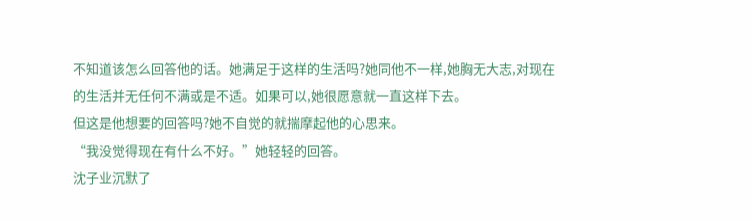不知道该怎么回答他的话。她满足于这样的生活吗?她同他不一样,她胸无大志,对现在的生活并无任何不满或是不适。如果可以,她很愿意就一直这样下去。
但这是他想要的回答吗?她不自觉的就揣摩起他的心思来。
“我没觉得现在有什么不好。”她轻轻的回答。
沈子业沉默了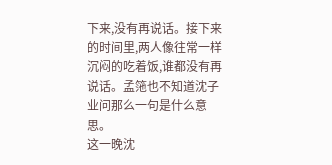下来,没有再说话。接下来的时间里,两人像往常一样沉闷的吃着饭,谁都没有再说话。孟筂也不知道沈子业问那么一句是什么意思。
这一晚沈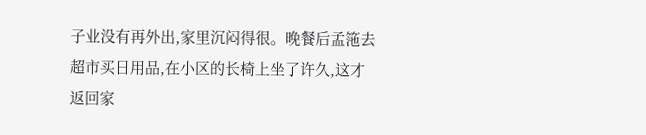子业没有再外出,家里沉闷得很。晚餐后孟筂去超市买日用品,在小区的长椅上坐了许久,这才返回家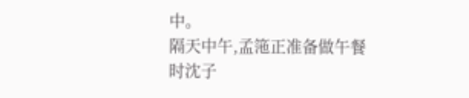中。
隔天中午,孟筂正准备做午餐时沈子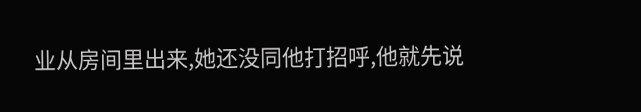业从房间里出来,她还没同他打招呼,他就先说